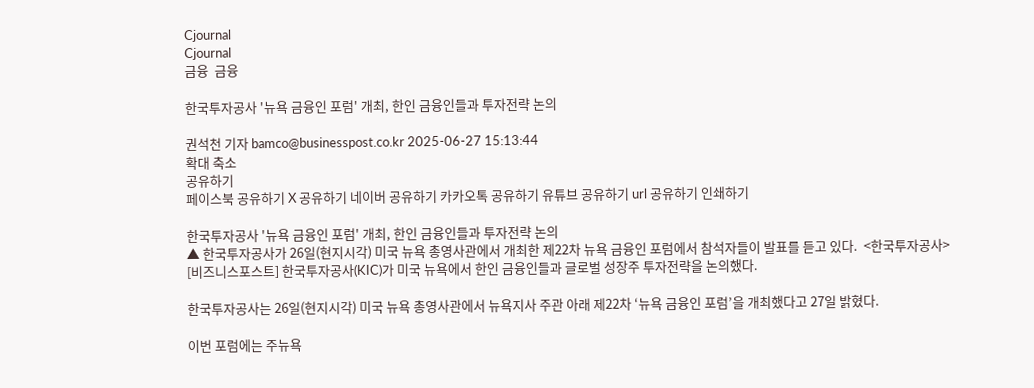Cjournal
Cjournal
금융  금융

한국투자공사 '뉴욕 금융인 포럼' 개최, 한인 금융인들과 투자전략 논의

권석천 기자 bamco@businesspost.co.kr 2025-06-27 15:13:44
확대 축소
공유하기
페이스북 공유하기 X 공유하기 네이버 공유하기 카카오톡 공유하기 유튜브 공유하기 url 공유하기 인쇄하기

한국투자공사 '뉴욕 금융인 포럼' 개최, 한인 금융인들과 투자전략 논의
▲ 한국투자공사가 26일(현지시각) 미국 뉴욕 총영사관에서 개최한 제22차 뉴욕 금융인 포럼에서 참석자들이 발표를 듣고 있다.  <한국투자공사>
[비즈니스포스트] 한국투자공사(KIC)가 미국 뉴욕에서 한인 금융인들과 글로벌 성장주 투자전략을 논의했다.

한국투자공사는 26일(현지시각) 미국 뉴욕 총영사관에서 뉴욕지사 주관 아래 제22차 ‘뉴욕 금융인 포럼’을 개최했다고 27일 밝혔다.

이번 포럼에는 주뉴욕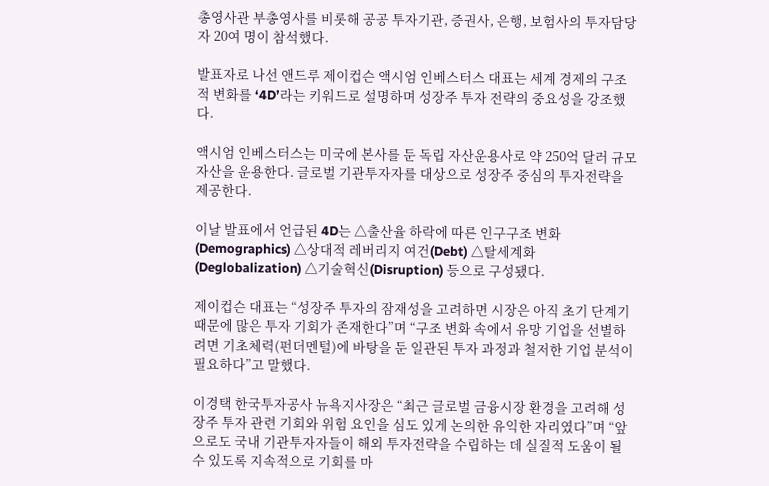총영사관 부총영사를 비롯해 공공 투자기관, 증권사, 은행, 보험사의 투자담당자 20여 명이 참석했다.

발표자로 나선 앤드루 제이컵슨 액시엄 인베스터스 대표는 세계 경제의 구조적 변화를 ‘4D’라는 키워드로 설명하며 성장주 투자 전략의 중요성을 강조했다.

액시엄 인베스터스는 미국에 본사를 둔 독립 자산운용사로 약 250억 달러 규모 자산을 운용한다. 글로벌 기관투자자를 대상으로 성장주 중심의 투자전략을 제공한다.

이날 발표에서 언급된 4D는 △출산율 하락에 따른 인구구조 변화(Demographics) △상대적 레버리지 여건(Debt) △탈세계화(Deglobalization) △기술혁신(Disruption) 등으로 구성됐다.

제이컵슨 대표는 “성장주 투자의 잠재성을 고려하면 시장은 아직 초기 단계기 때문에 많은 투자 기회가 존재한다”며 “구조 변화 속에서 유망 기업을 선별하려면 기초체력(펀더멘털)에 바탕을 둔 일관된 투자 과정과 철저한 기업 분석이 필요하다”고 말했다.

이경택 한국투자공사 뉴욕지사장은 “최근 글로벌 금융시장 환경을 고려해 성장주 투자 관련 기회와 위험 요인을 심도 있게 논의한 유익한 자리였다”며 “앞으로도 국내 기관투자자들이 해외 투자전략을 수립하는 데 실질적 도움이 될 수 있도록 지속적으로 기회를 마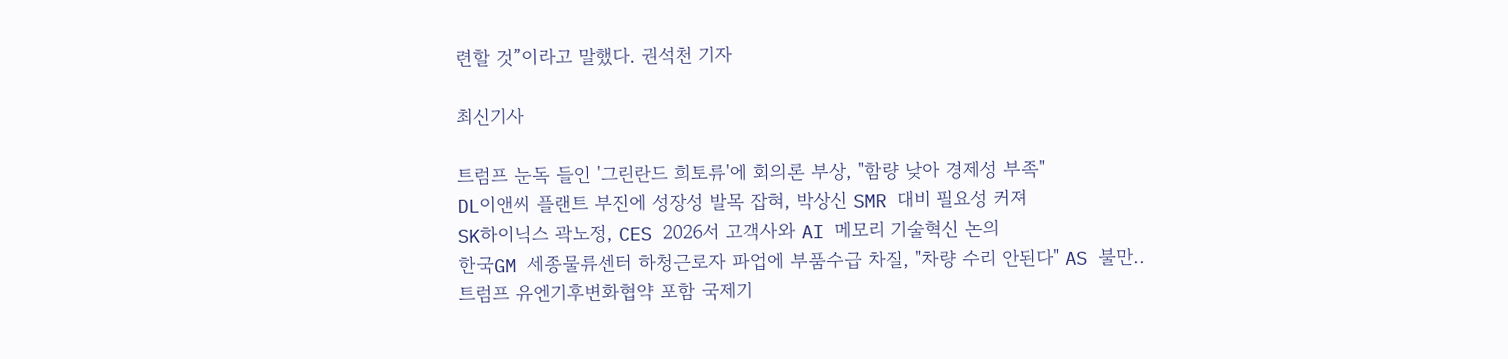련할 것”이라고 말했다. 권석천 기자

최신기사

트럼프 눈독 들인 '그린란드 희토류'에 회의론 부상, "함량 낮아 경제성 부족"
DL이앤씨 플랜트 부진에 성장성 발목 잡혀, 박상신 SMR 대비 필요성 커져
SK하이닉스 곽노정, CES 2026서 고객사와 AI 메모리 기술혁신 논의
한국GM 세종물류센터 하청근로자 파업에 부품수급 차질, "차량 수리 안된다" AS 불만..
트럼프 유엔기후변화협약 포함 국제기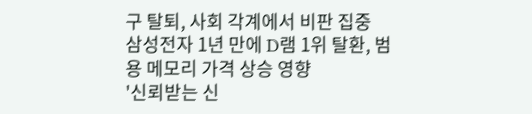구 탈퇴, 사회 각계에서 비판 집중
삼성전자 1년 만에 D램 1위 탈환, 범용 메모리 가격 상승 영향
'신뢰받는 신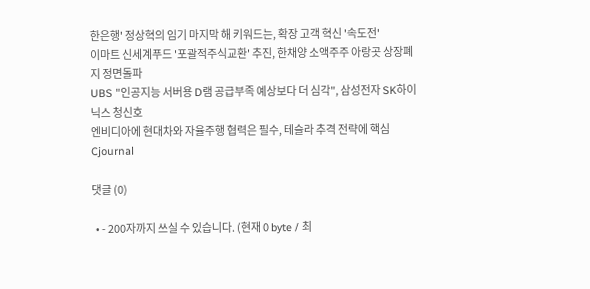한은행' 정상혁의 임기 마지막 해 키워드는, 확장 고객 혁신 '속도전'
이마트 신세계푸드 '포괄적주식교환' 추진, 한채양 소액주주 아랑곳 상장폐지 정면돌파
UBS "인공지능 서버용 D램 공급부족 예상보다 더 심각", 삼성전자 SK하이닉스 청신호
엔비디아에 현대차와 자율주행 협력은 필수, 테슬라 추격 전략에 핵심
Cjournal

댓글 (0)

  • - 200자까지 쓰실 수 있습니다. (현재 0 byte / 최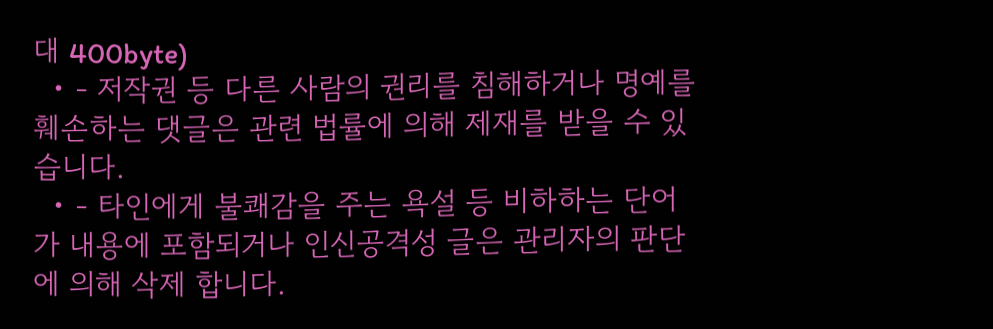대 400byte)
  • - 저작권 등 다른 사람의 권리를 침해하거나 명예를 훼손하는 댓글은 관련 법률에 의해 제재를 받을 수 있습니다.
  • - 타인에게 불쾌감을 주는 욕설 등 비하하는 단어가 내용에 포함되거나 인신공격성 글은 관리자의 판단에 의해 삭제 합니다.